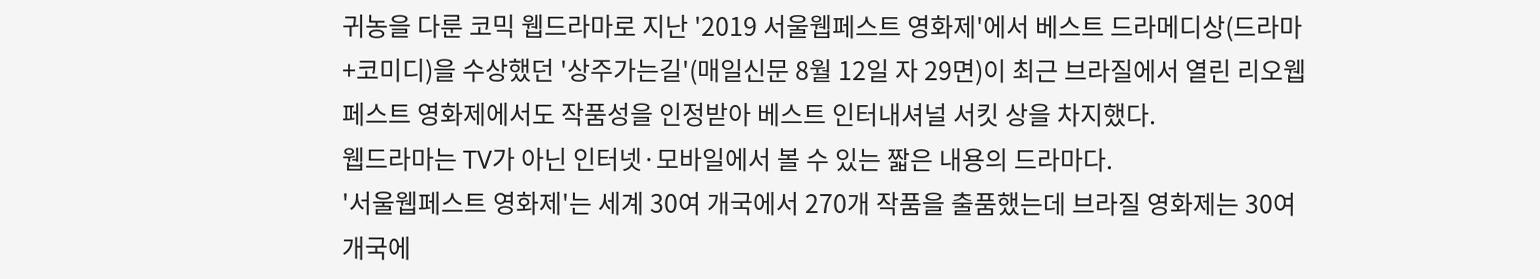귀농을 다룬 코믹 웹드라마로 지난 '2019 서울웹페스트 영화제'에서 베스트 드라메디상(드라마+코미디)을 수상했던 '상주가는길'(매일신문 8월 12일 자 29면)이 최근 브라질에서 열린 리오웹페스트 영화제에서도 작품성을 인정받아 베스트 인터내셔널 서킷 상을 차지했다.
웹드라마는 TV가 아닌 인터넷·모바일에서 볼 수 있는 짧은 내용의 드라마다.
'서울웹페스트 영화제'는 세계 30여 개국에서 270개 작품을 출품했는데 브라질 영화제는 30여 개국에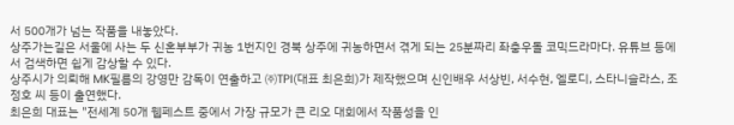서 500개가 넘는 작품을 내놓았다.
상주가는길은 서울에 사는 두 신혼부부가 귀농 1번지인 경북 상주에 귀농하면서 겪게 되는 25분짜리 좌충우돌 코믹드라마다. 유튜브 등에서 검색하면 쉽게 감상할 수 있다.
상주시가 의뢰해 MK필름의 강영만 감독이 연출하고 ㈜TPI(대표 최은희)가 제작했으며 신인배우 서상빈, 서수현, 엘로디, 스타니슬라스, 조정호 씨 등이 출연했다.
최은희 대표는 "전세계 50개 웹페스트 중에서 가장 규모가 큰 리오 대회에서 작품성을 인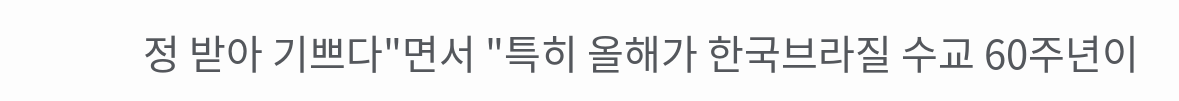정 받아 기쁘다"면서 "특히 올해가 한국브라질 수교 60주년이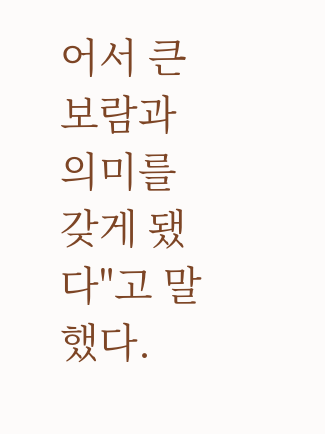어서 큰 보람과 의미를 갖게 됐다"고 말했다.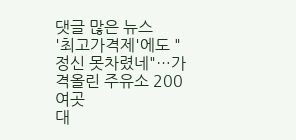댓글 많은 뉴스
'최고가격제'에도 "정신 못차렸네"…가격올린 주유소 200여곳
대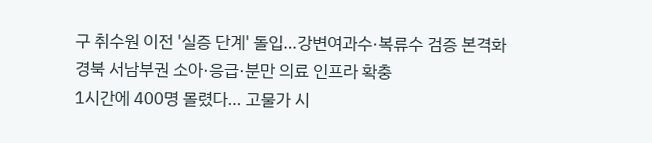구 취수원 이전 '실증 단계' 돌입…강변여과수·복류수 검증 본격화
경북 서남부권 소아·응급·분만 의료 인프라 확충
1시간에 400명 몰렸다… 고물가 시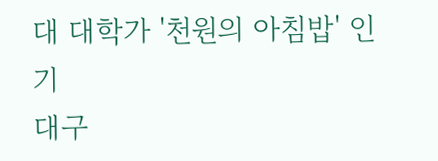대 대학가 '천원의 아침밥' 인기
대구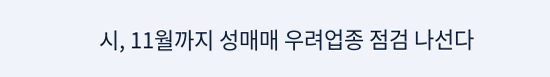시, 11월까지 성매매 우려업종 점검 나선다